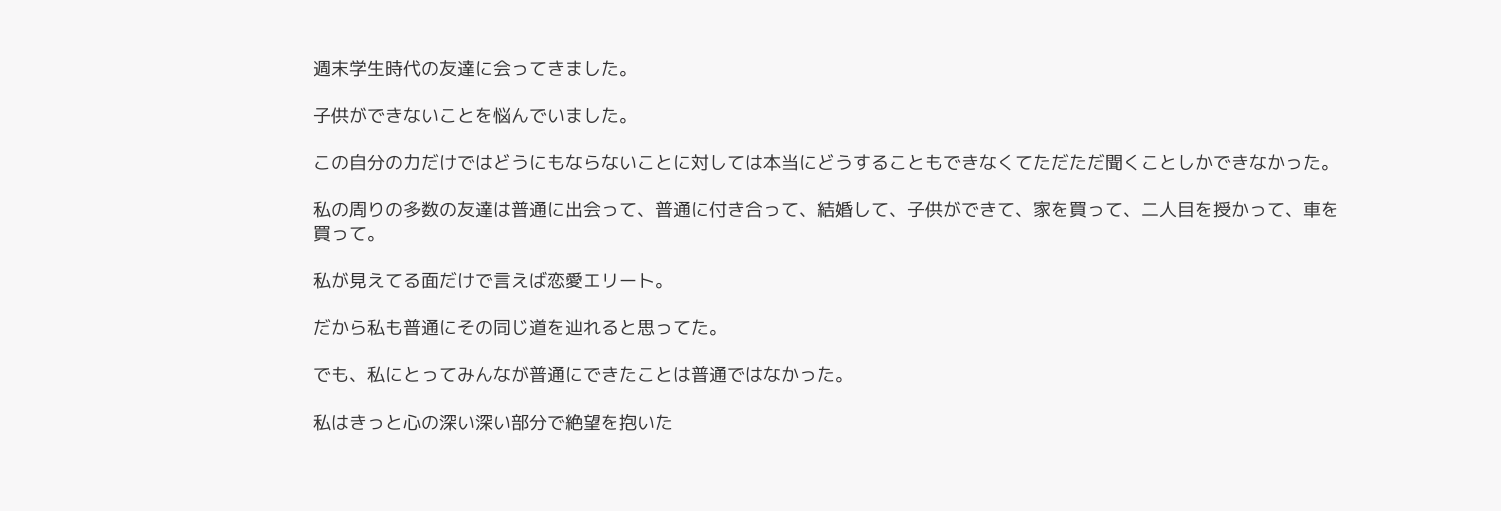週末学生時代の友達に会ってきました。

子供ができないことを悩んでいました。

この自分の力だけではどうにもならないことに対しては本当にどうすることもできなくてただただ聞くことしかできなかった。

私の周りの多数の友達は普通に出会って、普通に付き合って、結婚して、子供ができて、家を買って、二人目を授かって、車を買って。

私が見えてる面だけで言えば恋愛エリート。

だから私も普通にその同じ道を辿れると思ってた。

でも、私にとってみんなが普通にできたことは普通ではなかった。

私はきっと心の深い深い部分で絶望を抱いた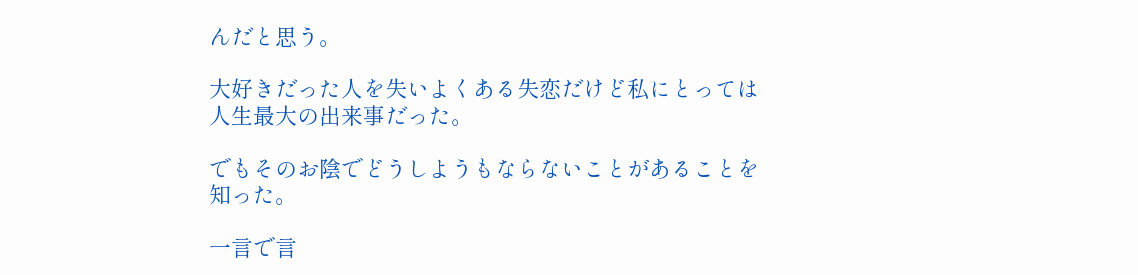んだと思う。

大好きだった人を失いよくある失恋だけど私にとっては人生最大の出来事だった。

でもそのお陰でどうしようもならないことがあることを知った。

一言で言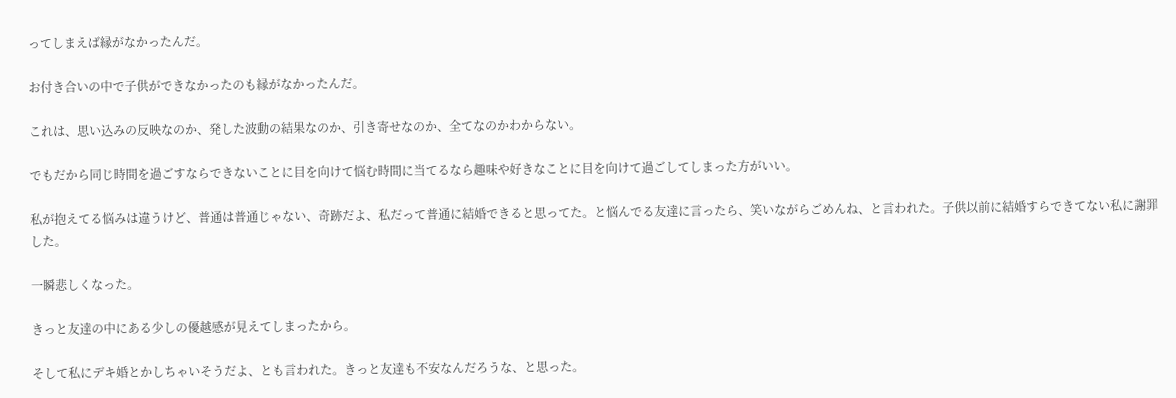ってしまえば縁がなかったんだ。

お付き合いの中で子供ができなかったのも縁がなかったんだ。

これは、思い込みの反映なのか、発した波動の結果なのか、引き寄せなのか、全てなのかわからない。

でもだから同じ時間を過ごすならできないことに目を向けて悩む時間に当てるなら趣味や好きなことに目を向けて過ごしてしまった方がいい。

私が抱えてる悩みは違うけど、普通は普通じゃない、奇跡だよ、私だって普通に結婚できると思ってた。と悩んでる友達に言ったら、笑いながらごめんね、と言われた。子供以前に結婚すらできてない私に謝罪した。

一瞬悲しくなった。

きっと友達の中にある少しの優越感が見えてしまったから。

そして私にデキ婚とかしちゃいそうだよ、とも言われた。きっと友達も不安なんだろうな、と思った。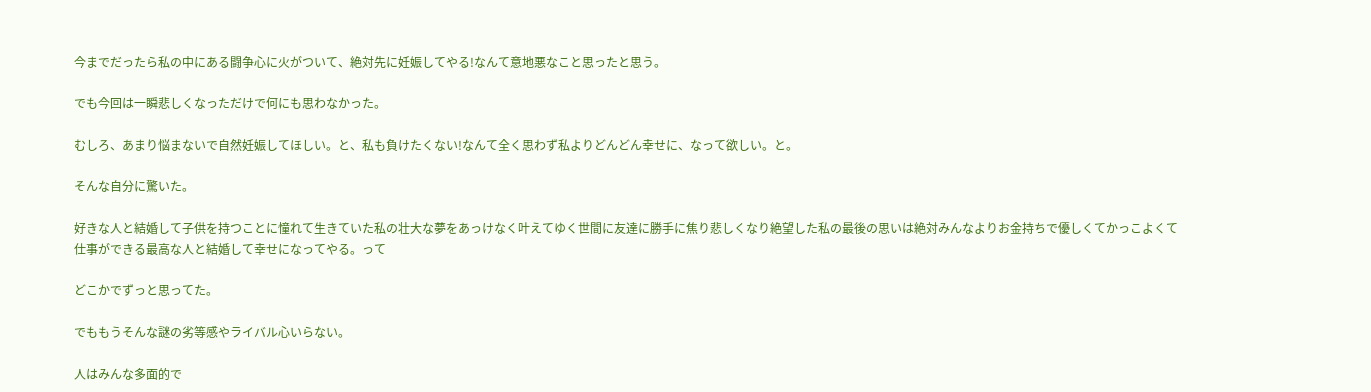今までだったら私の中にある闘争心に火がついて、絶対先に妊娠してやる!なんて意地悪なこと思ったと思う。

でも今回は一瞬悲しくなっただけで何にも思わなかった。

むしろ、あまり悩まないで自然妊娠してほしい。と、私も負けたくない!なんて全く思わず私よりどんどん幸せに、なって欲しい。と。

そんな自分に驚いた。

好きな人と結婚して子供を持つことに憧れて生きていた私の壮大な夢をあっけなく叶えてゆく世間に友達に勝手に焦り悲しくなり絶望した私の最後の思いは絶対みんなよりお金持ちで優しくてかっこよくて仕事ができる最高な人と結婚して幸せになってやる。って

どこかでずっと思ってた。

でももうそんな謎の劣等感やライバル心いらない。

人はみんな多面的で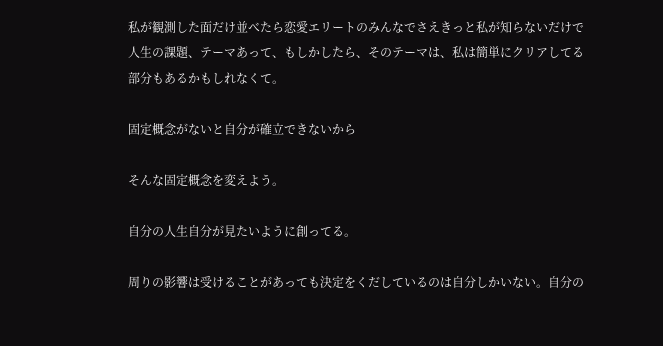私が観測した面だけ並べたら恋愛エリートのみんなでさえきっと私が知らないだけで人生の課題、テーマあって、もしかしたら、そのテーマは、私は簡単にクリアしてる部分もあるかもしれなくて。

固定概念がないと自分が確立できないから

そんな固定概念を変えよう。

自分の人生自分が見たいように創ってる。

周りの影響は受けることがあっても決定をくだしているのは自分しかいない。自分の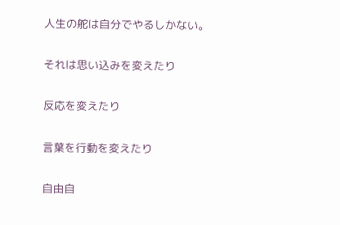人生の舵は自分でやるしかない。

それは思い込みを変えたり

反応を変えたり

言葉を行動を変えたり

自由自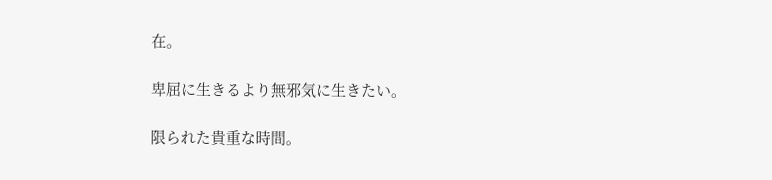在。

卑屈に生きるより無邪気に生きたい。

限られた貴重な時間。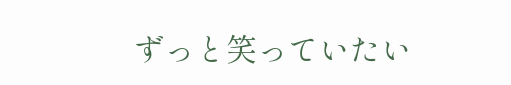ずっと笑っていたい